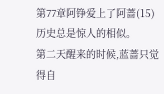第77章阿铮爱上了阿蔷(15)
历史总是惊人的相似。
第二天醒来的时候,蓝蔷只觉得自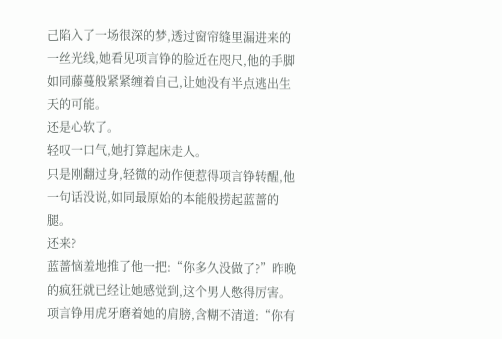己陷入了一场很深的梦,透过窗帘缝里漏进来的一丝光线,她看见项言铮的脸近在咫尺,他的手脚如同藤蔓般紧紧缠着自己,让她没有半点逃出生天的可能。
还是心软了。
轻叹一口气,她打算起床走人。
只是刚翻过身,轻微的动作便惹得项言铮转醒,他一句话没说,如同最原始的本能般捞起蓝蔷的腿。
还来?
蓝蔷恼羞地推了他一把:“你多久没做了?”昨晚的疯狂就已经让她感觉到,这个男人憋得厉害。项言铮用虎牙磨着她的肩膀,含糊不清道:“你有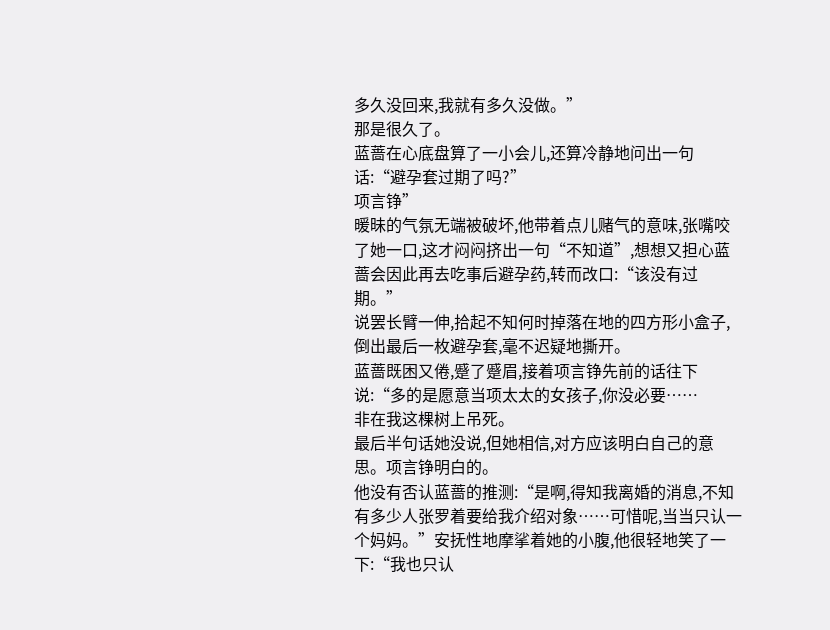多久没回来,我就有多久没做。”
那是很久了。
蓝蔷在心底盘算了一小会儿,还算冷静地问出一句话:“避孕套过期了吗?”
项言铮”
暖昧的气氛无端被破坏,他带着点儿赌气的意味,张嘴咬了她一口,这才闷闷挤出一句“不知道”,想想又担心蓝蔷会因此再去吃事后避孕药,转而改口:“该没有过期。”
说罢长臂一伸,拾起不知何时掉落在地的四方形小盒子,倒出最后一枚避孕套,毫不迟疑地撕开。
蓝蔷既困又倦,蹙了蹙眉,接着项言铮先前的话往下说:“多的是愿意当项太太的女孩子,你没必要……
非在我这棵树上吊死。
最后半句话她没说,但她相信,对方应该明白自己的意思。项言铮明白的。
他没有否认蓝蔷的推测:“是啊,得知我离婚的消息,不知有多少人张罗着要给我介绍对象……可惜呢,当当只认一个妈妈。”安抚性地摩挲着她的小腹,他很轻地笑了一下:“我也只认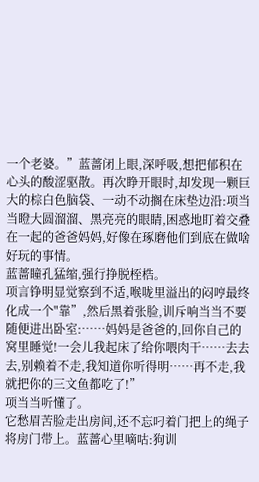一个老婆。”蓝蔷闭上眼,深呼吸,想把郁积在心头的酸涩驱散。再次睁开眼时,却发现一颗巨大的棕白色脑袋、一动不动搁在床垫边沿:项当当瞪大圆溜溜、黑亮亮的眼睛,困惑地盯着交叠在一起的爸爸妈妈,好像在琢磨他们到底在做啥好玩的事情。
蓝蔷瞳孔猛缩,强行挣脱桎梏。
项言铮明显觉察到不适,喉咙里溢出的闷哼最终化成一个"靠”,然后黑着张脸,训斥响当当不要随便进出卧室:……妈妈是爸爸的,回你自己的窝里睡觉!一会儿我起床了给你喂肉干……去去去,别赖着不走,我知道你听得明……再不走,我就把你的三文鱼都吃了!”
项当当听懂了。
它愁眉苦脸走出房间,还不忘叼着门把上的绳子将房门带上。蓝蔷心里嘀咕:狗训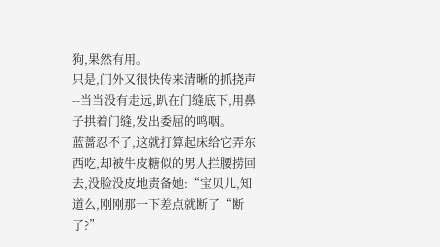狗,果然有用。
只是,门外又很快传来清晰的抓挠声--当当没有走远,趴在门缝底下,用鼻子拱着门缝,发出委屈的鸣咽。
蓝蔷忍不了,这就打算起床给它弄东西吃,却被牛皮糖似的男人拦腰捞回去,没脸没皮地责备她:“宝贝儿,知道么,刚刚那一下差点就断了“断了?”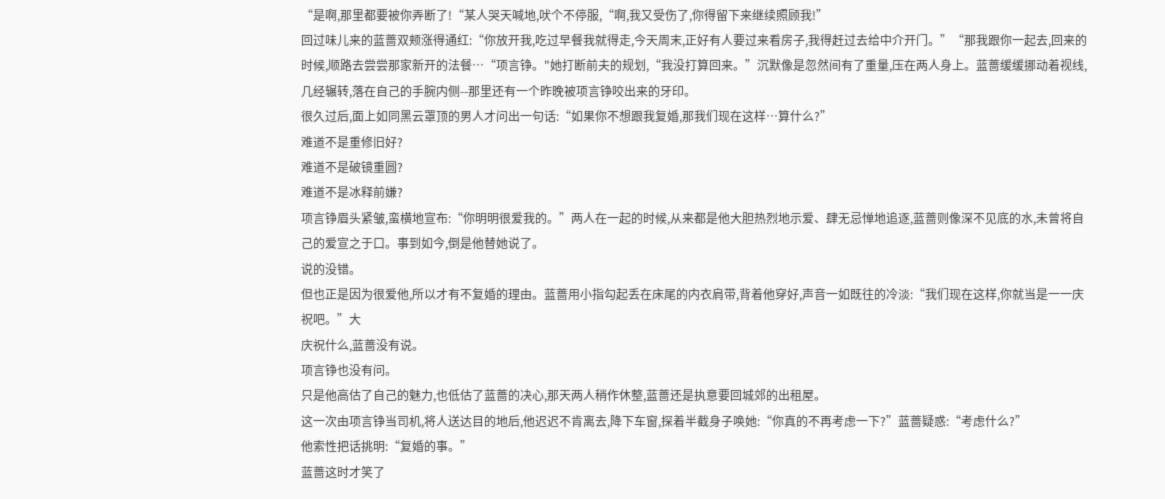“是啊,那里都要被你弄断了!“某人哭天喊地,吠个不停服,“啊,我又受伤了,你得留下来继续照顾我!”
回过味儿来的蓝蔷双颊涨得通红:“你放开我,吃过早餐我就得走,今天周末,正好有人要过来看房子,我得赶过去给中介开门。”“那我跟你一起去,回来的时候,顺路去尝尝那家新开的法餐…“项言铮。"她打断前夫的规划,“我没打算回来。”沉默像是忽然间有了重量,压在两人身上。蓝蔷缓缓挪动着视线,几经辗转,落在自己的手腕内侧--那里还有一个昨晚被项言铮咬出来的牙印。
很久过后,面上如同黑云罩顶的男人才问出一句话:“如果你不想跟我复婚,那我们现在这样…算什么?”
难道不是重修旧好?
难道不是破镜重圆?
难道不是冰释前嫌?
项言铮眉头紧皱,蛮横地宣布:“你明明很爱我的。”两人在一起的时候,从来都是他大胆热烈地示爱、肆无忌惮地追逐,蓝蔷则像深不见底的水,未曾将自己的爱宣之于口。事到如今,倒是他替她说了。
说的没错。
但也正是因为很爱他,所以才有不复婚的理由。蓝蔷用小指勾起丢在床尾的内衣肩带,背着他穿好,声音一如既往的冷淡:“我们现在这样,你就当是一一庆祝吧。”大
庆祝什么,蓝蔷没有说。
项言铮也没有问。
只是他高估了自己的魅力,也低估了蓝蔷的决心,那天两人稍作休整,蓝蔷还是执意要回城郊的出租屋。
这一次由项言铮当司机,将人送达目的地后,他迟迟不肯离去,降下车窗,探着半截身子唤她:“你真的不再考虑一下?”蓝蔷疑惑:“考虑什么?”
他索性把话挑明:“复婚的事。”
蓝蔷这时才笑了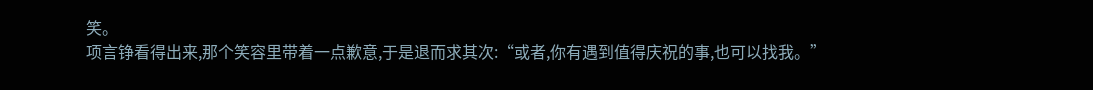笑。
项言铮看得出来,那个笑容里带着一点歉意,于是退而求其次:“或者,你有遇到值得庆祝的事,也可以找我。”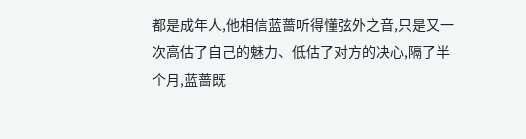都是成年人,他相信蓝蔷听得懂弦外之音,只是又一次高估了自己的魅力、低估了对方的决心,隔了半个月,蓝蔷既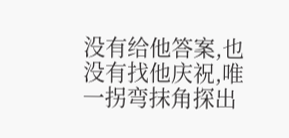没有给他答案,也没有找他庆祝,唯一拐弯抹角探出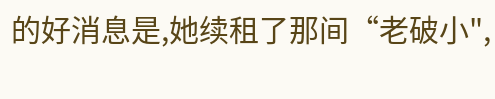的好消息是,她续租了那间“老破小",